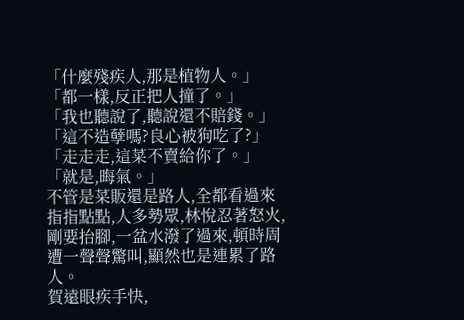「什麼殘疾人,那是植物人。」
「都一樣,反正把人撞了。」
「我也聽說了,聽說還不賠錢。」
「這不造孽嗎?良心被狗吃了?」
「走走走,這菜不賣給你了。」
「就是,晦氣。」
不管是菜販還是路人,全都看過來指指點點,人多勢眾,林悅忍著怒火,剛要抬腳,一盆水潑了過來,頓時周遭一聲聲驚叫,顯然也是連累了路人。
賀遠眼疾手快,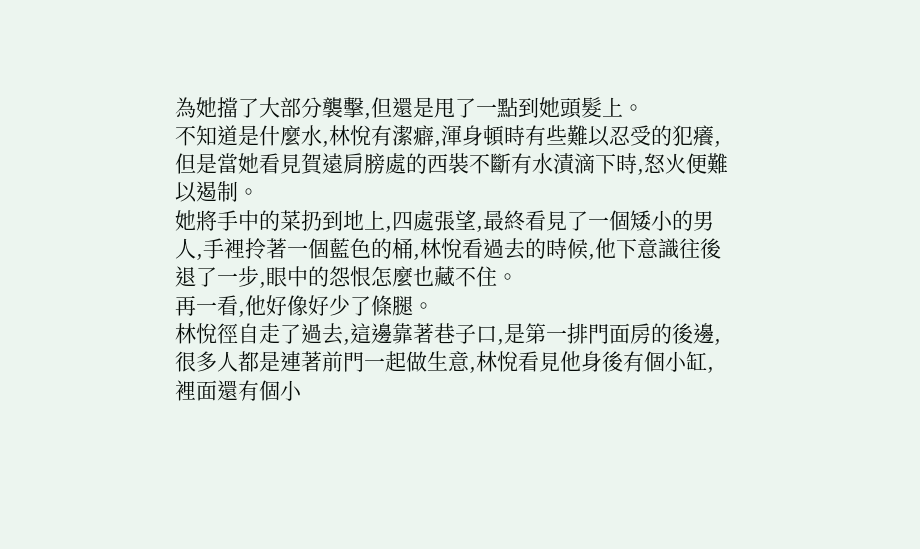為她擋了大部分襲擊,但還是甩了一點到她頭髮上。
不知道是什麼水,林悅有潔癖,渾身頓時有些難以忍受的犯癢,但是當她看見賀遠肩膀處的西裝不斷有水漬滴下時,怒火便難以遏制。
她將手中的菜扔到地上,四處張望,最終看見了一個矮小的男人,手裡拎著一個藍色的桶,林悅看過去的時候,他下意識往後退了一步,眼中的怨恨怎麼也藏不住。
再一看,他好像好少了條腿。
林悅徑自走了過去,這邊靠著巷子口,是第一排門面房的後邊,很多人都是連著前門一起做生意,林悅看見他身後有個小缸,裡面還有個小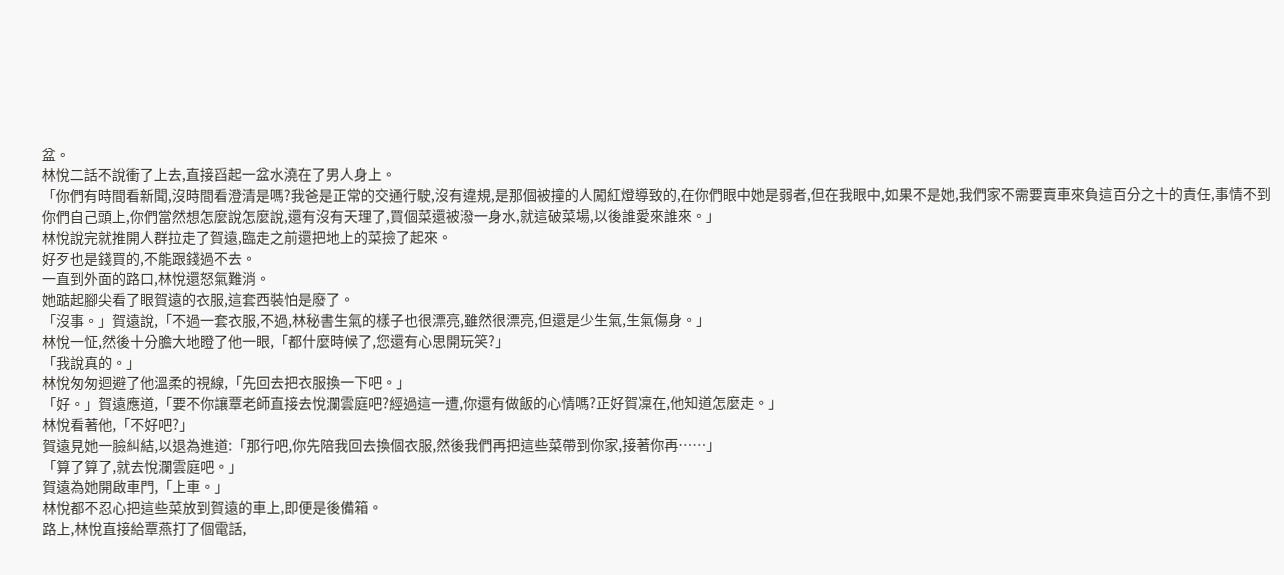盆。
林悅二話不說衝了上去,直接舀起一盆水澆在了男人身上。
「你們有時間看新聞,沒時間看澄清是嗎?我爸是正常的交通行駛,沒有違規,是那個被撞的人闖紅燈導致的,在你們眼中她是弱者,但在我眼中,如果不是她,我們家不需要賣車來負這百分之十的責任,事情不到你們自己頭上,你們當然想怎麼說怎麼說,還有沒有天理了,買個菜還被潑一身水,就這破菜場,以後誰愛來誰來。」
林悅說完就推開人群拉走了賀遠,臨走之前還把地上的菜撿了起來。
好歹也是錢買的,不能跟錢過不去。
一直到外面的路口,林悅還怒氣難消。
她踮起腳尖看了眼賀遠的衣服,這套西裝怕是廢了。
「沒事。」賀遠說,「不過一套衣服,不過,林秘書生氣的樣子也很漂亮,雖然很漂亮,但還是少生氣,生氣傷身。」
林悅一怔,然後十分膽大地瞪了他一眼,「都什麼時候了,您還有心思開玩笑?」
「我說真的。」
林悅匆匆迴避了他溫柔的視線,「先回去把衣服換一下吧。」
「好。」賀遠應道,「要不你讓覃老師直接去悅瀾雲庭吧?經過這一遭,你還有做飯的心情嗎?正好賀凜在,他知道怎麼走。」
林悅看著他,「不好吧?」
賀遠見她一臉糾結,以退為進道:「那行吧,你先陪我回去換個衣服,然後我們再把這些菜帶到你家,接著你再……」
「算了算了,就去悅瀾雲庭吧。」
賀遠為她開啟車門,「上車。」
林悅都不忍心把這些菜放到賀遠的車上,即便是後備箱。
路上,林悅直接給覃燕打了個電話,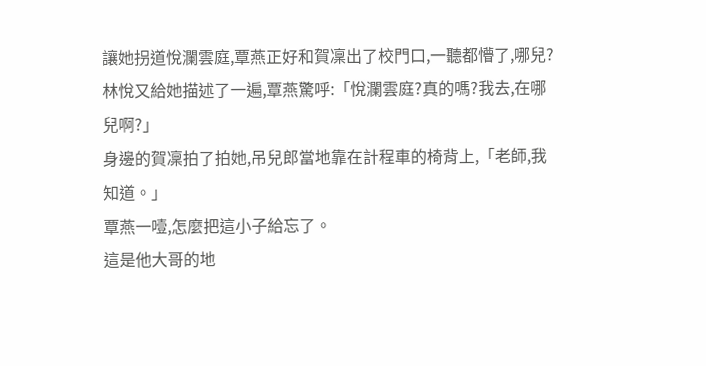讓她拐道悅瀾雲庭,覃燕正好和賀凜出了校門口,一聽都懵了,哪兒?
林悅又給她描述了一遍,覃燕驚呼:「悅瀾雲庭?真的嗎?我去,在哪兒啊?」
身邊的賀凜拍了拍她,吊兒郎當地靠在計程車的椅背上,「老師,我知道。」
覃燕一噎,怎麼把這小子給忘了。
這是他大哥的地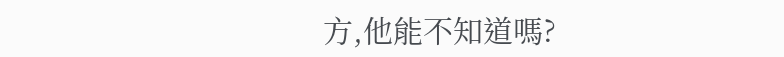方,他能不知道嗎?